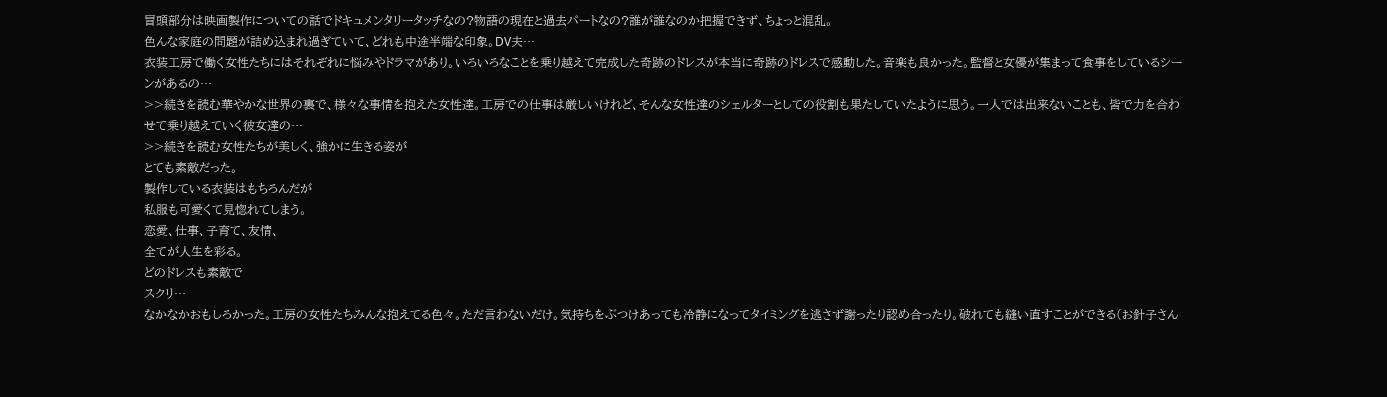冒頭部分は映画製作についての話でドキュメンタリータッチなの?物語の現在と過去パートなの?誰が誰なのか把握できず、ちょっと混乱。
色んな家庭の問題が詰め込まれ過ぎていて、どれも中途半端な印象。DV夫…
衣装工房で働く女性たちにはそれぞれに悩みやドラマがあり。いろいろなことを乗り越えて完成した奇跡のドレスが本当に奇跡のドレスで感動した。音楽も良かった。監督と女優が集まって食事をしているシーンがあるの…
>>続きを読む華やかな世界の裏で、様々な事情を抱えた女性達。工房での仕事は厳しいけれど、そんな女性達のシェルターとしての役割も果たしていたように思う。一人では出来ないことも、皆で力を合わせて乗り越えていく彼女達の…
>>続きを読む女性たちが美しく、強かに生きる姿が
とても素敵だった。
製作している衣装はもちろんだが
私服も可愛くて見惚れてしまう。
恋愛、仕事、子育て、友情、
全てが人生を彩る。
どのドレスも素敵で
スクリ…
なかなかおもしろかった。工房の女性たちみんな抱えてる色々。ただ言わないだけ。気持ちをぶつけあっても冷静になってタイミングを逃さず謝ったり認め合ったり。破れても縫い直すことができる(お針子さん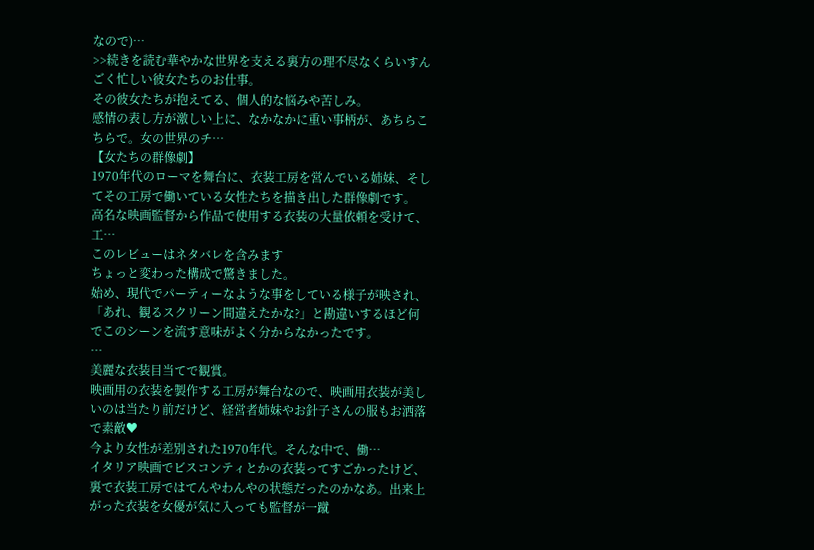なので)…
>>続きを読む華やかな世界を支える裏方の理不尽なくらいすんごく忙しい彼女たちのお仕事。
その彼女たちが抱えてる、個人的な悩みや苦しみ。
感情の表し方が激しい上に、なかなかに重い事柄が、あちらこちらで。女の世界のチ…
【女たちの群像劇】
1970年代のローマを舞台に、衣装工房を営んでいる姉妹、そしてその工房で働いている女性たちを描き出した群像劇です。
高名な映画監督から作品で使用する衣装の大量依頼を受けて、工…
このレビューはネタバレを含みます
ちょっと変わった構成で驚きました。
始め、現代でパーティーなような事をしている様子が映され、「あれ、観るスクリーン間違えたかな?」と勘違いするほど何でこのシーンを流す意味がよく分からなかったです。
…
美麗な衣装目当てで観賞。
映画用の衣装を製作する工房が舞台なので、映画用衣装が美しいのは当たり前だけど、経営者姉妹やお針子さんの服もお洒落で素敵♥
今より女性が差別された1970年代。そんな中で、働…
イタリア映画でビスコンティとかの衣装ってすごかったけど、裏で衣装工房ではてんやわんやの状態だったのかなあ。出来上がった衣装を女優が気に入っても監督が一蹴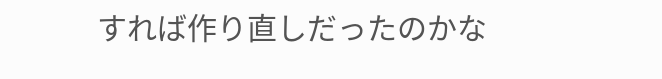すれば作り直しだったのかな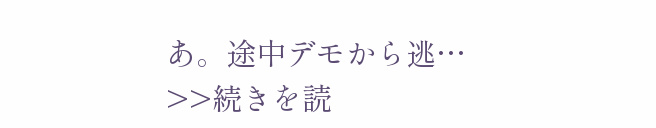あ。途中デモから逃…
>>続きを読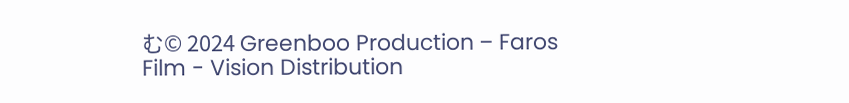む© 2024 Greenboo Production ‒ Faros Film - Vision Distribution